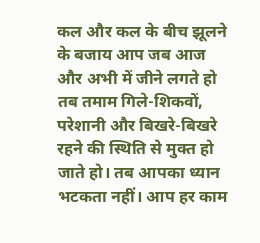कल और कल के बीच झूलने के बजाय आप जब आज और अभी में जीने लगते हो तब तमाम गिले-शिकवों, परेशानी और बिखरे-बिखरे रहने की स्थिति से मुक्त हो जाते हो। तब आपका ध्यान भटकता नहीं। आप हर काम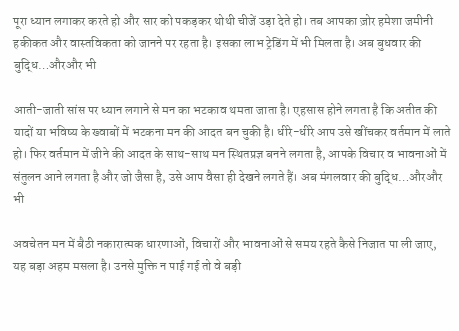पूरा ध्यान लगाकर करते हो और सार को पकड़कर थोथी चीजें उड़ा देते हो। तब आपका ज़ोर हमेशा जमीनी हकीकत और वास्तविकता को जानने पर रहता है। इसका लाभ ट्रेडिंग में भी मिलता है। अब बुधवार की बुद्धि…औरऔर भी

आती-जाती सांस पर ध्यान लगाने से मन का भटकाव थमता जाता है। एहसास होने लगता है कि अतीत की यादों या भविष्य के ख्वाबों में भटकना मन की आदत बन चुकी है। धीरे-धीरे आप उसे खींचकर वर्तमान में लाते हो। फिर वर्तमान में जीने की आदत के साथ-साथ मन स्थितप्रज्ञ बनने लगता है, आपके विचार व भावनाओं में संतुलन आने लगता है और जो जैसा है, उसे आप वैसा ही देखने लगते हैं। अब मंगलवार की बुद्धि…औरऔर भी

अवचेतन मन में बैठी नकारात्मक धारणाओं, विचारों और भावनाओं से समय रहते कैसे निजात पा ली जाए, यह बड़ा अहम मसला है। उनसे मुक्ति न पाई गई तो वे बड़ी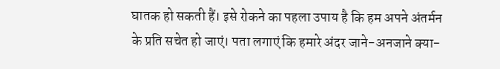घातक हो सकती हैं। इसे रोकने का पहला उपाय है कि हम अपने अंतर्मन के प्रति सचेत हो जाएं। पता लगाएं कि हमारे अंदर जाने-अनजाने क्या-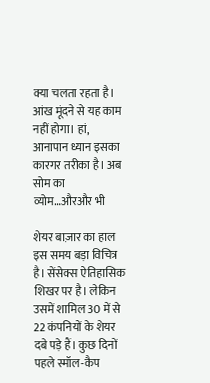क्या चलता रहता है। आंख मूंदने से यह काम नहीं होगा। हां, आनापान ध्यान इसका कारगर तरीका है। अब सोम का व्योम…औरऔर भी

शेयर बाज़ार का हाल इस समय बड़ा विचित्र है। सेंसेक्स ऐतिहासिक शिखर पर है। लेकिन उसमें शामिल 30 में से 22 कंपनियों के शेयर दबे पड़े हैं। कुछ दिनों पहले स्मॉल-कैप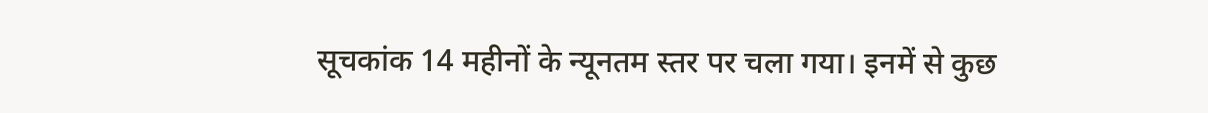सूचकांक 14 महीनों के न्यूनतम स्तर पर चला गया। इनमें से कुछ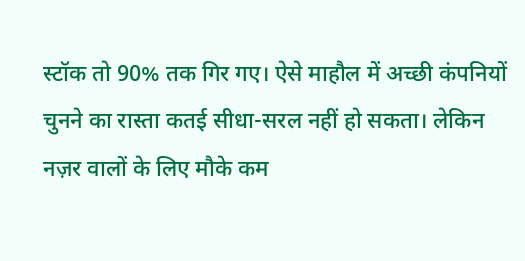स्टॉक तो 90% तक गिर गए। ऐसे माहौल में अच्छी कंपनियों चुनने का रास्ता कतई सीधा-सरल नहीं हो सकता। लेकिन नज़र वालों के लिए मौके कम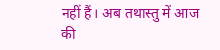नहीं हैं। अब तथास्तु में आज की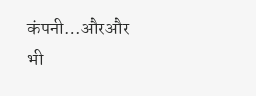कंपनी…औरऔर भी